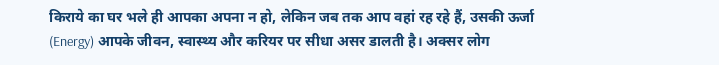किराये का घर भले ही आपका अपना न हो, लेकिन जब तक आप वहां रह रहे हैं, उसकी ऊर्जा (Energy) आपके जीवन, स्वास्थ्य और करियर पर सीधा असर डालती है। अक्सर लोग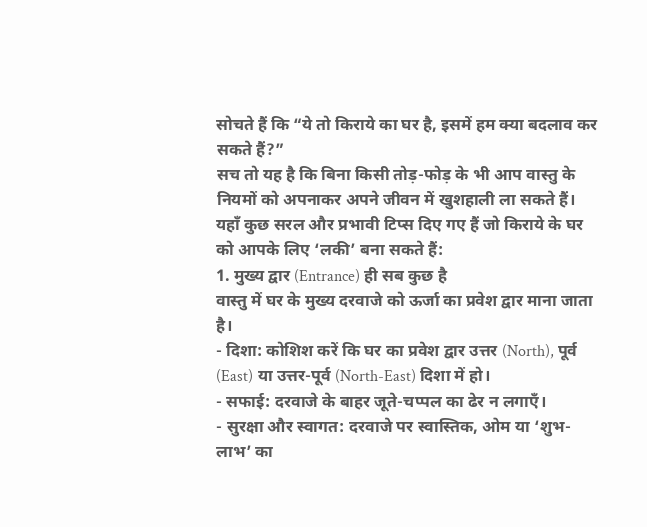सोचते हैं कि “ये तो किराये का घर है, इसमें हम क्या बदलाव कर सकते हैं?”
सच तो यह है कि बिना किसी तोड़-फोड़ के भी आप वास्तु के नियमों को अपनाकर अपने जीवन में खुशहाली ला सकते हैं। यहाँ कुछ सरल और प्रभावी टिप्स दिए गए हैं जो किराये के घर को आपके लिए ‘लकी’ बना सकते हैं:
1. मुख्य द्वार (Entrance) ही सब कुछ है
वास्तु में घर के मुख्य दरवाजे को ऊर्जा का प्रवेश द्वार माना जाता है।
- दिशा: कोशिश करें कि घर का प्रवेश द्वार उत्तर (North), पूर्व (East) या उत्तर-पूर्व (North-East) दिशा में हो।
- सफाई: दरवाजे के बाहर जूते-चप्पल का ढेर न लगाएँ।
- सुरक्षा और स्वागत: दरवाजे पर स्वास्तिक, ओम या ‘शुभ-लाभ’ का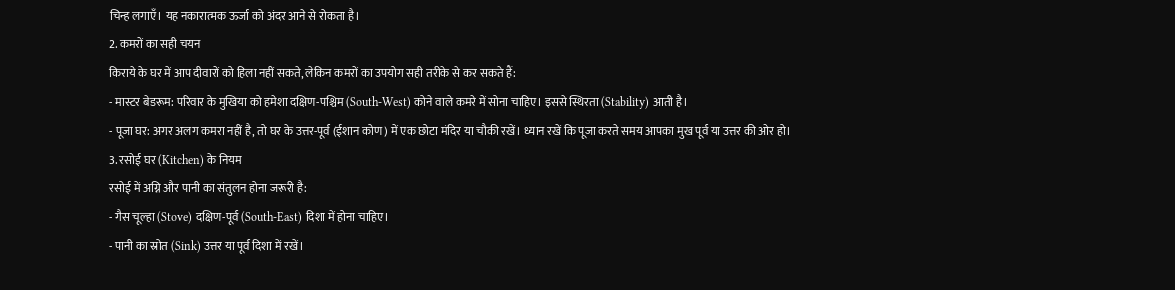चिन्ह लगाएँ। यह नकारात्मक ऊर्जा को अंदर आने से रोकता है।
2. कमरों का सही चयन
किराये के घर में आप दीवारों को हिला नहीं सकते, लेकिन कमरों का उपयोग सही तरीके से कर सकते हैं:
- मास्टर बेडरूम: परिवार के मुखिया को हमेशा दक्षिण-पश्चिम (South-West) कोने वाले कमरे में सोना चाहिए। इससे स्थिरता (Stability) आती है।
- पूजा घर: अगर अलग कमरा नहीं है, तो घर के उत्तर-पूर्व (ईशान कोण) में एक छोटा मंदिर या चौकी रखें। ध्यान रखें कि पूजा करते समय आपका मुख पूर्व या उत्तर की ओर हो।
3. रसोई घर (Kitchen) के नियम
रसोई में अग्नि और पानी का संतुलन होना जरूरी है:
- गैस चूल्हा (Stove) दक्षिण-पूर्व (South-East) दिशा में होना चाहिए।
- पानी का स्रोत (Sink) उत्तर या पूर्व दिशा में रखें।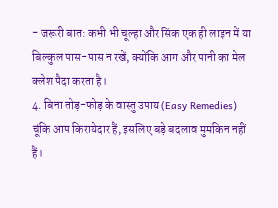- जरूरी बात: कभी भी चूल्हा और सिंक एक ही लाइन में या बिल्कुल पास-पास न रखें, क्योंकि आग और पानी का मेल क्लेश पैदा करता है।
4. बिना तोड़-फोड़ के वास्तु उपाय (Easy Remedies)
चूंकि आप किरायेदार हैं, इसलिए बड़े बदलाव मुमकिन नहीं हैं।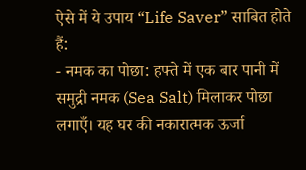ऐसे में ये उपाय “Life Saver” साबित होते हैं:
- नमक का पोछा: हफ्ते में एक बार पानी में समुद्री नमक (Sea Salt) मिलाकर पोछा लगाएँ। यह घर की नकारात्मक ऊर्जा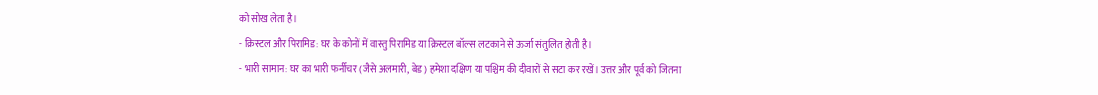को सोख लेता है।
- क्रिस्टल और पिरामिड: घर के कोनों में वास्तु पिरामिड या क्रिस्टल बॉल्स लटकाने से ऊर्जा संतुलित होती है।
- भारी सामान: घर का भारी फर्नीचर (जैसे अलमारी, बेड) हमेशा दक्षिण या पश्चिम की दीवारों से सटा कर रखें। उत्तर और पूर्व को जितना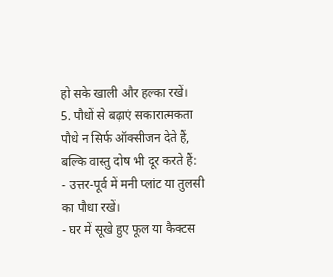हो सके खाली और हल्का रखें।
5. पौधों से बढ़ाएं सकारात्मकता
पौधे न सिर्फ ऑक्सीजन देते हैं, बल्कि वास्तु दोष भी दूर करते हैं:
- उत्तर-पूर्व में मनी प्लांट या तुलसी का पौधा रखें।
- घर में सूखे हुए फूल या कैक्टस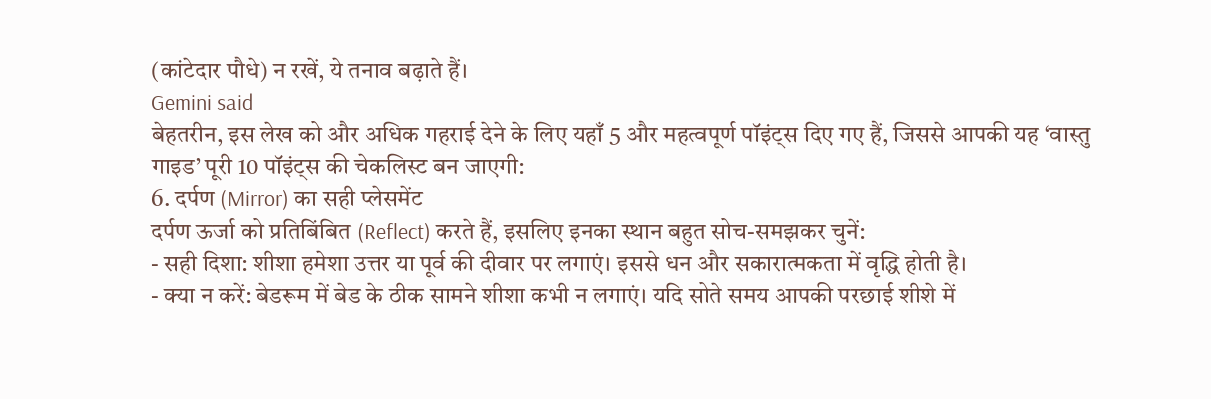(कांटेदार पौधे) न रखें, ये तनाव बढ़ाते हैं।
Gemini said
बेहतरीन, इस लेख को और अधिक गहराई देने के लिए यहाँ 5 और महत्वपूर्ण पॉइंट्स दिए गए हैं, जिससे आपकी यह ‘वास्तु गाइड’ पूरी 10 पॉइंट्स की चेकलिस्ट बन जाएगी:
6. दर्पण (Mirror) का सही प्लेसमेंट
दर्पण ऊर्जा को प्रतिबिंबित (Reflect) करते हैं, इसलिए इनका स्थान बहुत सोच-समझकर चुनें:
- सही दिशा: शीशा हमेशा उत्तर या पूर्व की दीवार पर लगाएं। इससे धन और सकारात्मकता में वृद्धि होती है।
- क्या न करें: बेडरूम में बेड के ठीक सामने शीशा कभी न लगाएं। यदि सोते समय आपकी परछाई शीशे में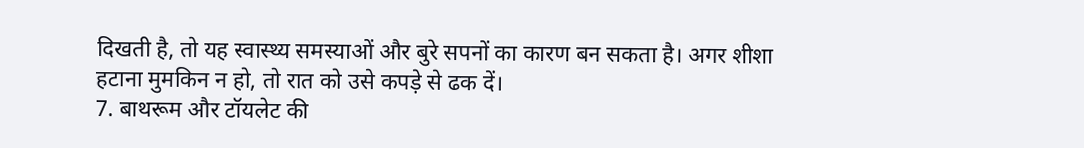दिखती है, तो यह स्वास्थ्य समस्याओं और बुरे सपनों का कारण बन सकता है। अगर शीशा हटाना मुमकिन न हो, तो रात को उसे कपड़े से ढक दें।
7. बाथरूम और टॉयलेट की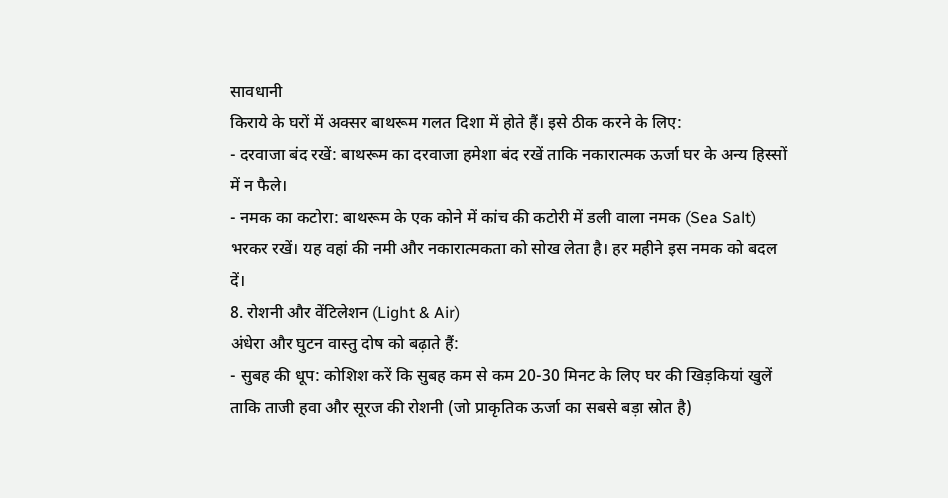सावधानी
किराये के घरों में अक्सर बाथरूम गलत दिशा में होते हैं। इसे ठीक करने के लिए:
- दरवाजा बंद रखें: बाथरूम का दरवाजा हमेशा बंद रखें ताकि नकारात्मक ऊर्जा घर के अन्य हिस्सों में न फैले।
- नमक का कटोरा: बाथरूम के एक कोने में कांच की कटोरी में डली वाला नमक (Sea Salt) भरकर रखें। यह वहां की नमी और नकारात्मकता को सोख लेता है। हर महीने इस नमक को बदल दें।
8. रोशनी और वेंटिलेशन (Light & Air)
अंधेरा और घुटन वास्तु दोष को बढ़ाते हैं:
- सुबह की धूप: कोशिश करें कि सुबह कम से कम 20-30 मिनट के लिए घर की खिड़कियां खुलें ताकि ताजी हवा और सूरज की रोशनी (जो प्राकृतिक ऊर्जा का सबसे बड़ा स्रोत है)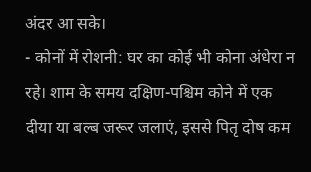अंदर आ सके।
- कोनों में रोशनी: घर का कोई भी कोना अंधेरा न रहे। शाम के समय दक्षिण-पश्चिम कोने में एक दीया या बल्ब जरूर जलाएं, इससे पितृ दोष कम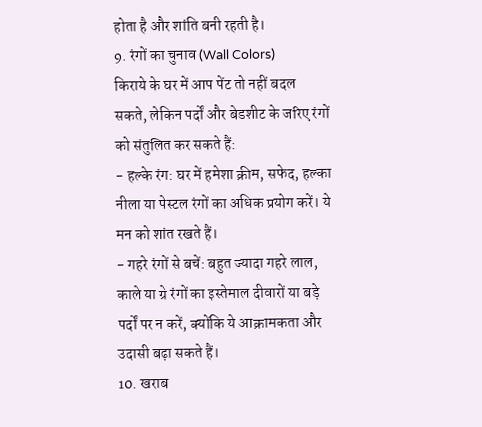होता है और शांति बनी रहती है।
9. रंगों का चुनाव (Wall Colors)
किराये के घर में आप पेंट तो नहीं बदल सकते, लेकिन पर्दों और बेडशीट के जरिए रंगों को संतुलित कर सकते हैं:
- हल्के रंग: घर में हमेशा क्रीम, सफेद, हल्का नीला या पेस्टल रंगों का अधिक प्रयोग करें। ये मन को शांत रखते हैं।
- गहरे रंगों से बचें: बहुत ज्यादा गहरे लाल, काले या ग्रे रंगों का इस्तेमाल दीवारों या बड़े पर्दों पर न करें, क्योंकि ये आक्रामकता और उदासी बढ़ा सकते हैं।
10. खराब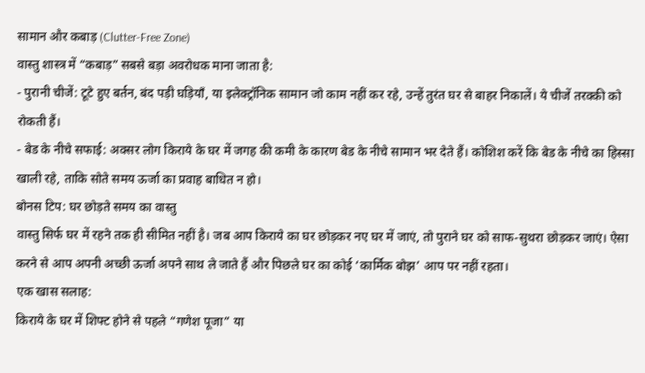सामान और कबाड़ (Clutter-Free Zone)
वास्तु शास्त्र में “कबाड़” सबसे बड़ा अवरोधक माना जाता है:
- पुरानी चीजें: टूटे हुए बर्तन, बंद पड़ी घड़ियाँ, या इलेक्ट्रॉनिक सामान जो काम नहीं कर रहे, उन्हें तुरंत घर से बाहर निकालें। ये चीजें तरक्की को रोकती हैं।
- बेड के नीचे सफाई: अक्सर लोग किराये के घर में जगह की कमी के कारण बेड के नीचे सामान भर देते हैं। कोशिश करें कि बेड के नीचे का हिस्सा खाली रहे, ताकि सोते समय ऊर्जा का प्रवाह बाधित न हो।
बोनस टिप: घर छोड़ते समय का वास्तु
वास्तु सिर्फ घर में रहने तक ही सीमित नहीं है। जब आप किराये का घर छोड़कर नए घर में जाएं, तो पुराने घर को साफ-सुथरा छोड़कर जाएं। ऐसा करने से आप अपनी अच्छी ऊर्जा अपने साथ ले जाते हैं और पिछले घर का कोई ‘कार्मिक बोझ’ आप पर नहीं रहता।
एक खास सलाह:
किराये के घर में शिफ्ट होने से पहले “गणेश पूजा” या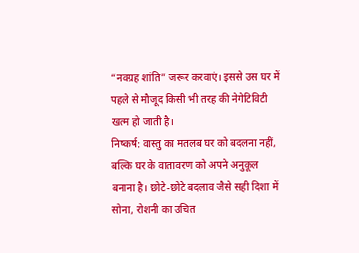“नवग्रह शांति” जरूर करवाएं। इससे उस घर में पहले से मौजूद किसी भी तरह की नेगेटिविटी खत्म हो जाती है।
निष्कर्ष: वास्तु का मतलब घर को बदलना नहीं, बल्कि घर के वातावरण को अपने अनुकूल बनाना है। छोटे-छोटे बदलाव जैसे सही दिशा में सोना, रोशनी का उचित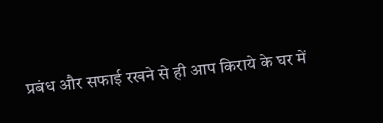प्रबंध और सफाई रखने से ही आप किराये के घर में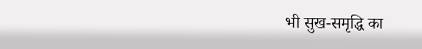भी सुख-समृद्धि का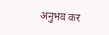अनुभव कर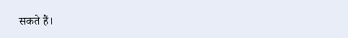सकते हैं।